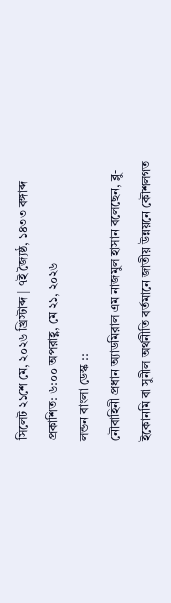সিলেট ২১শে মে, ২০২৬ খ্রিস্টাব্দ | ৭ই জ্যৈষ্ঠ, ১৪৩৩ বঙ্গাব্দ
প্রকাশিত: ৬:০০ অপরাহ্ণ, মে ২১, ২০২৬
লন্ডন বাংলা ডেস্ক ::
নৌবাহিনী প্রধান অ্যাডমিরাল এম নাজমুল হাসান বলেছেন, ব্লু-ইকোনমি বা সুনীল অর্থনীতি বর্তমানে জাতীয় উন্নয়নে কৌশলগত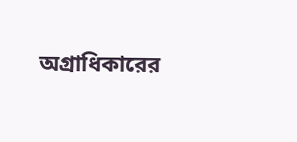অগ্রাধিকারের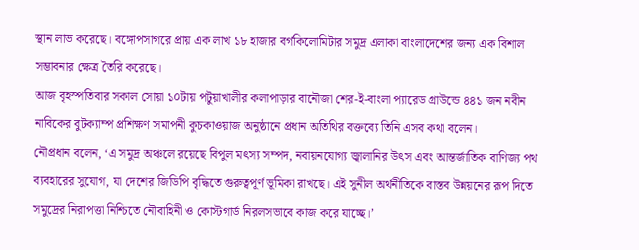স্থান লাভ করেছে। বঙ্গোপসাগরে প্রায় এক লাখ ১৮ হাজার বর্গকিলোমিটার সমুদ্র এলাকা বাংলাদেশের জন্য এক বিশাল সম্ভাবনার ক্ষেত্র তৈরি করেছে।
আজ বৃহস্পতিবার সকাল সোয়া ১০টায় পটুয়াখালীর কলাপাড়ার বানৌজা শের-ই-বাংলা প্যারেড গ্রাউন্ডে ৪৪১ জন নবীন নাবিকের বুটক্যাম্প প্রশিক্ষণ সমাপনী কুচকাওয়াজ অনুষ্ঠানে প্রধান অতিথির বক্তব্যে তিনি এসব কথা বলেন।
নৌপ্রধান বলেন, ‘এ সমুদ্র অঞ্চলে রয়েছে বিপুল মৎস্য সম্পদ, নবায়নযোগ্য জ্বালানির উৎস এবং আন্তর্জাতিক বাণিজ্য পথ ব্যবহারের সুযোগ, যা দেশের জিডিপি বৃদ্ধিতে গুরুত্বপূর্ণ ভূমিকা রাখছে। এই সুনীল অর্থনীতিকে বাস্তব উন্নয়নের রূপ দিতে সমুদ্রের নিরাপত্তা নিশ্চিতে নৌবাহিনী ও কোস্টগার্ড নিরলসভাবে কাজ করে যাচ্ছে।’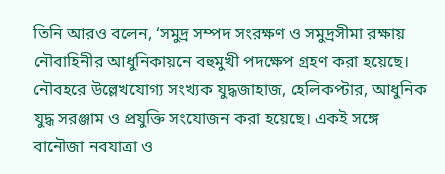তিনি আরও বলেন, ‘সমুদ্র সম্পদ সংরক্ষণ ও সমুদ্রসীমা রক্ষায় নৌবাহিনীর আধুনিকায়নে বহুমুখী পদক্ষেপ গ্রহণ করা হয়েছে। নৌবহরে উল্লেখযোগ্য সংখ্যক যুদ্ধজাহাজ, হেলিকপ্টার, আধুনিক যুদ্ধ সরঞ্জাম ও প্রযুক্তি সংযোজন করা হয়েছে। একই সঙ্গে বানৌজা নবযাত্রা ও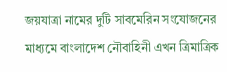জয়যাত্রা নামের দুটি সাবমেরিন সংযোজনের মাধ্যমে বাংলাদেশ নৌবাহিনী এখন ত্রিমাত্রিক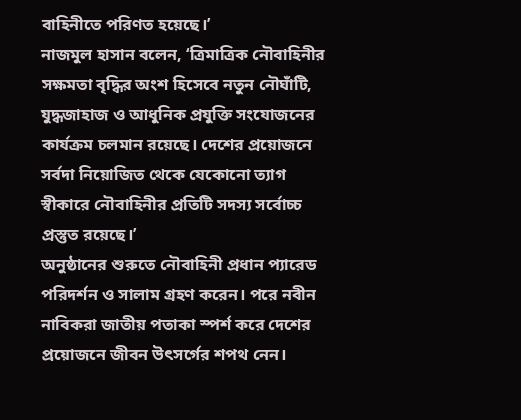বাহিনীতে পরিণত হয়েছে।’
নাজমুল হাসান বলেন, ‘ত্রিমাত্রিক নৌবাহিনীর সক্ষমতা বৃদ্ধির অংশ হিসেবে নতুন নৌঘাঁটি, যুদ্ধজাহাজ ও আধুনিক প্রযুক্তি সংযোজনের কার্যক্রম চলমান রয়েছে। দেশের প্রয়োজনে সর্বদা নিয়োজিত থেকে যেকোনো ত্যাগ স্বীকারে নৌবাহিনীর প্রতিটি সদস্য সর্বোচ্চ প্রস্তুত রয়েছে।’
অনুষ্ঠানের শুরুতে নৌবাহিনী প্রধান প্যারেড পরিদর্শন ও সালাম গ্রহণ করেন। পরে নবীন নাবিকরা জাতীয় পতাকা স্পর্শ করে দেশের প্রয়োজনে জীবন উৎসর্গের শপথ নেন।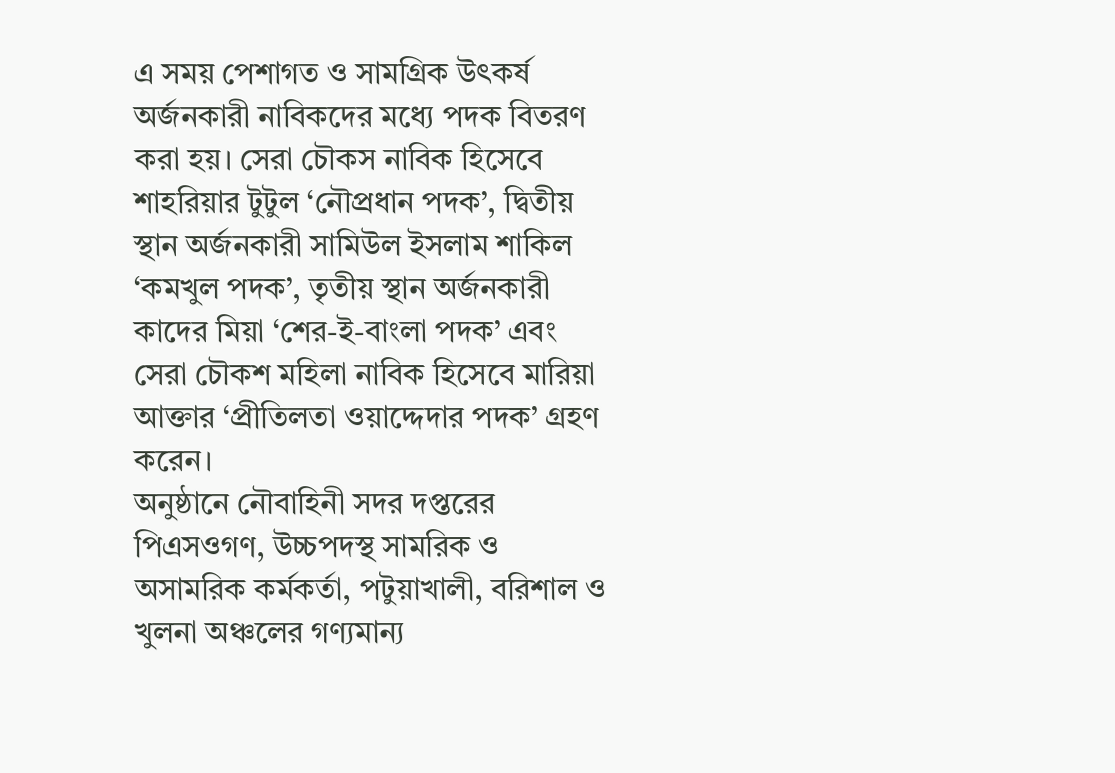এ সময় পেশাগত ও সামগ্রিক উৎকর্ষ অর্জনকারী নাবিকদের মধ্যে পদক বিতরণ করা হয়। সেরা চৌকস নাবিক হিসেবে শাহরিয়ার টুটুল ‘নৌপ্রধান পদক’, দ্বিতীয় স্থান অর্জনকারী সামিউল ইসলাম শাকিল ‘কমখুল পদক’, তৃতীয় স্থান অর্জনকারী কাদের মিয়া ‘শের-ই-বাংলা পদক’ এবং সেরা চৌকশ মহিলা নাবিক হিসেবে মারিয়া আক্তার ‘প্রীতিলতা ওয়াদ্দেদার পদক’ গ্রহণ করেন।
অনুষ্ঠানে নৌবাহিনী সদর দপ্তরের পিএসওগণ, উচ্চপদস্থ সামরিক ও অসামরিক কর্মকর্তা, পটুয়াখালী, বরিশাল ও খুলনা অঞ্চলের গণ্যমান্য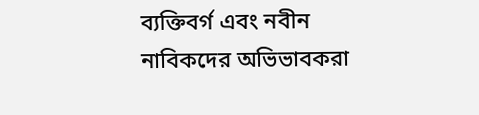ব্যক্তিবর্গ এবং নবীন নাবিকদের অভিভাবকরা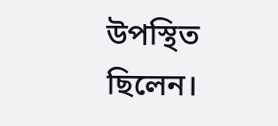উপস্থিত ছিলেন।